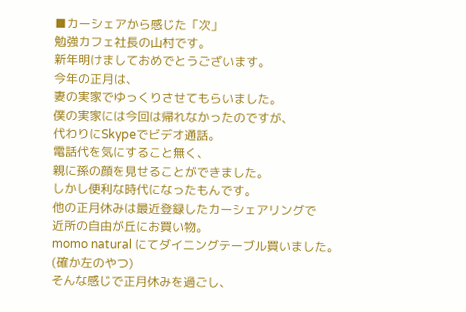■カーシェアから感じた「次」
勉強カフェ社長の山村です。
新年明けましておめでとうございます。
今年の正月は、
妻の実家でゆっくりさせてもらいました。
僕の実家には今回は帰れなかったのですが、
代わりにSkypeでビデオ通話。
電話代を気にすること無く、
親に孫の顔を見せることができました。
しかし便利な時代になったもんです。
他の正月休みは最近登録したカーシェアリングで
近所の自由が丘にお買い物。
momo natural にてダイニングテーブル買いました。
(確か左のやつ)
そんな感じで正月休みを過ごし、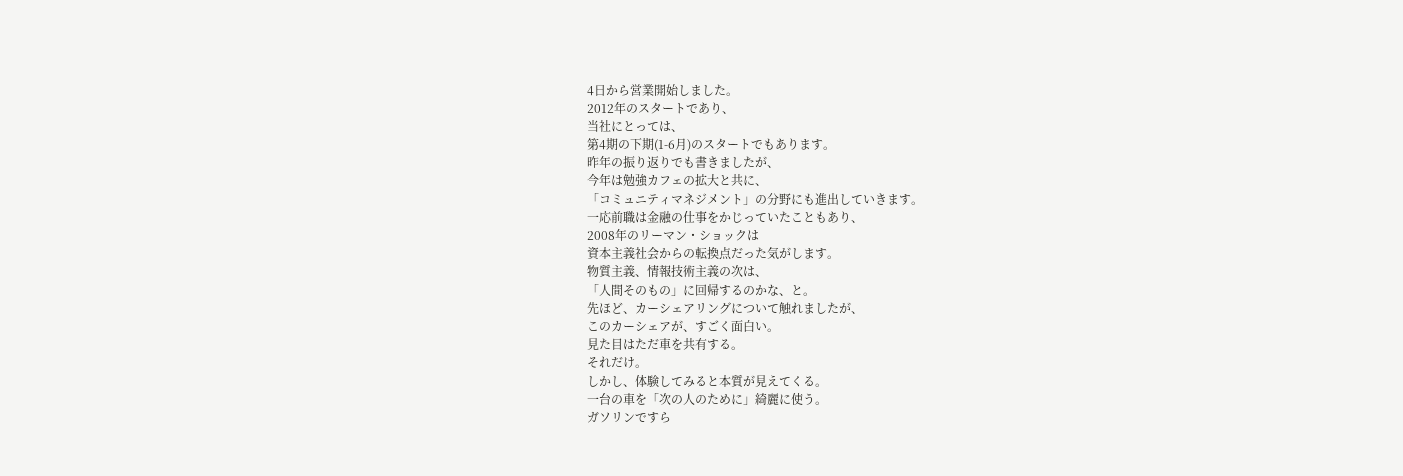4日から営業開始しました。
2012年のスタートであり、
当社にとっては、
第4期の下期(1-6月)のスタートでもあります。
昨年の振り返りでも書きましたが、
今年は勉強カフェの拡大と共に、
「コミュニティマネジメント」の分野にも進出していきます。
一応前職は金融の仕事をかじっていたこともあり、
2008年のリーマン・ショックは
資本主義社会からの転換点だった気がします。
物質主義、情報技術主義の次は、
「人間そのもの」に回帰するのかな、と。
先ほど、カーシェアリングについて触れましたが、
このカーシェアが、すごく面白い。
見た目はただ車を共有する。
それだけ。
しかし、体験してみると本質が見えてくる。
一台の車を「次の人のために」綺麗に使う。
ガソリンですら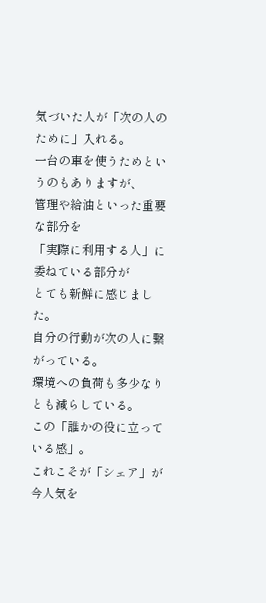気づいた人が「次の人のために」入れる。
一台の車を使うためというのもありますが、
管理や給油といった重要な部分を
「実際に利用する人」に委ねている部分が
とても新鮮に感じました。
自分の行動が次の人に繋がっている。
環境への負荷も多少なりとも減らしている。
この「誰かの役に立っている感」。
これこそが「シェア」が今人気を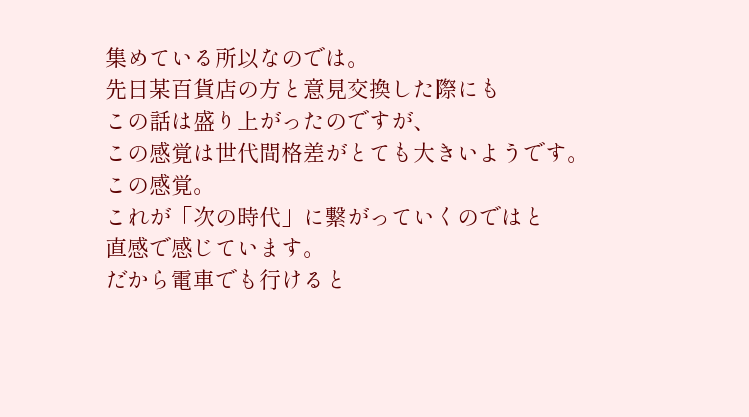集めている所以なのでは。
先日某百貨店の方と意見交換した際にも
この話は盛り上がったのですが、
この感覚は世代間格差がとても大きいようです。
この感覚。
これが「次の時代」に繋がっていくのではと
直感で感じています。
だから電車でも行けると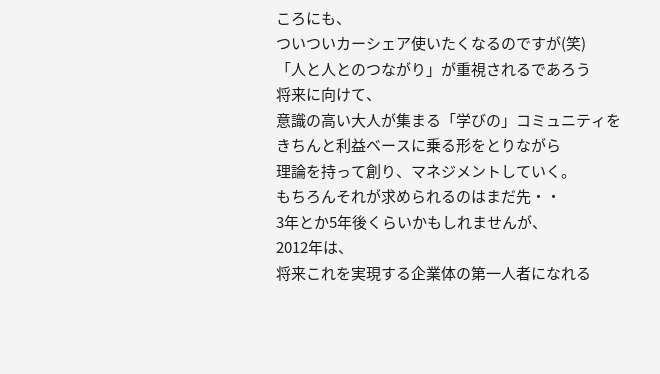ころにも、
ついついカーシェア使いたくなるのですが(笑)
「人と人とのつながり」が重視されるであろう
将来に向けて、
意識の高い大人が集まる「学びの」コミュニティを
きちんと利益ベースに乗る形をとりながら
理論を持って創り、マネジメントしていく。
もちろんそれが求められるのはまだ先・・
3年とか5年後くらいかもしれませんが、
2012年は、
将来これを実現する企業体の第一人者になれる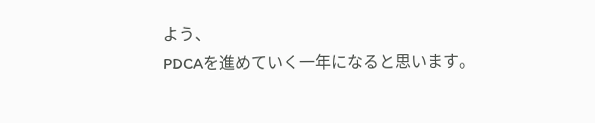よう、
PDCAを進めていく一年になると思います。